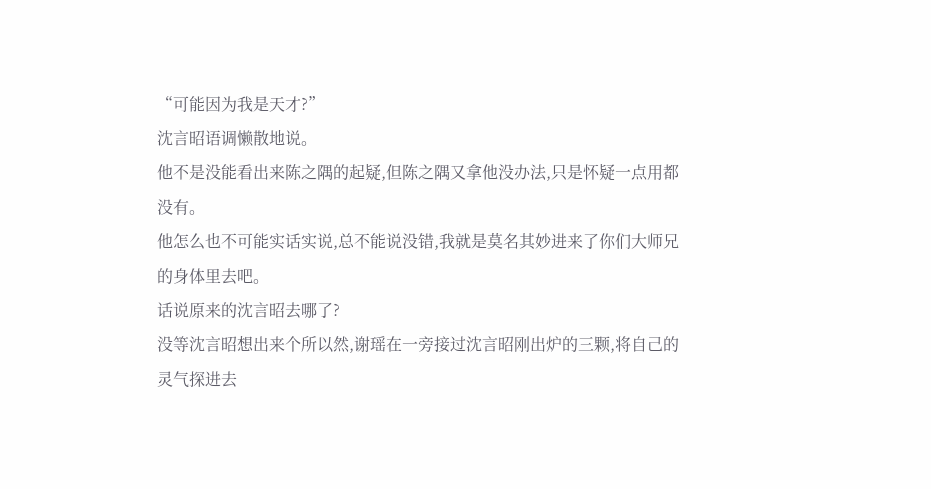“可能因为我是天才?”
沈言昭语调懒散地说。
他不是没能看出来陈之隅的起疑,但陈之隅又拿他没办法,只是怀疑一点用都没有。
他怎么也不可能实话实说,总不能说没错,我就是莫名其妙进来了你们大师兄的身体里去吧。
话说原来的沈言昭去哪了?
没等沈言昭想出来个所以然,谢瑶在一旁接过沈言昭刚出炉的三颗,将自己的灵气探进去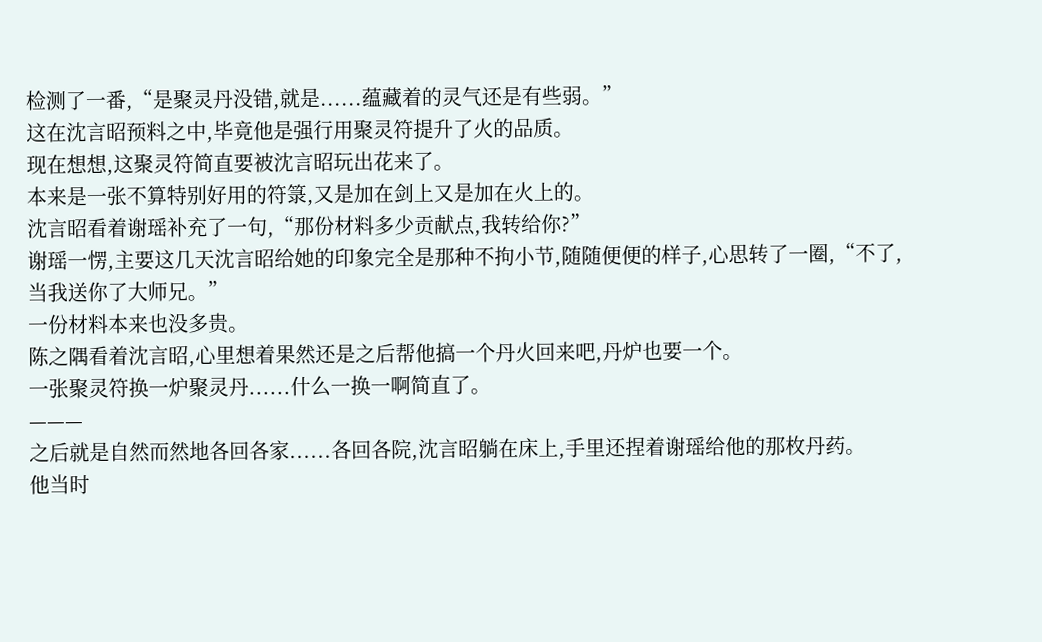检测了一番,“是聚灵丹没错,就是......蕴藏着的灵气还是有些弱。”
这在沈言昭预料之中,毕竟他是强行用聚灵符提升了火的品质。
现在想想,这聚灵符简直要被沈言昭玩出花来了。
本来是一张不算特别好用的符箓,又是加在剑上又是加在火上的。
沈言昭看着谢瑶补充了一句,“那份材料多少贡献点,我转给你?”
谢瑶一愣,主要这几天沈言昭给她的印象完全是那种不拘小节,随随便便的样子,心思转了一圈,“不了,当我送你了大师兄。”
一份材料本来也没多贵。
陈之隅看着沈言昭,心里想着果然还是之后帮他搞一个丹火回来吧,丹炉也要一个。
一张聚灵符换一炉聚灵丹......什么一换一啊简直了。
———
之后就是自然而然地各回各家......各回各院,沈言昭躺在床上,手里还捏着谢瑶给他的那枚丹药。
他当时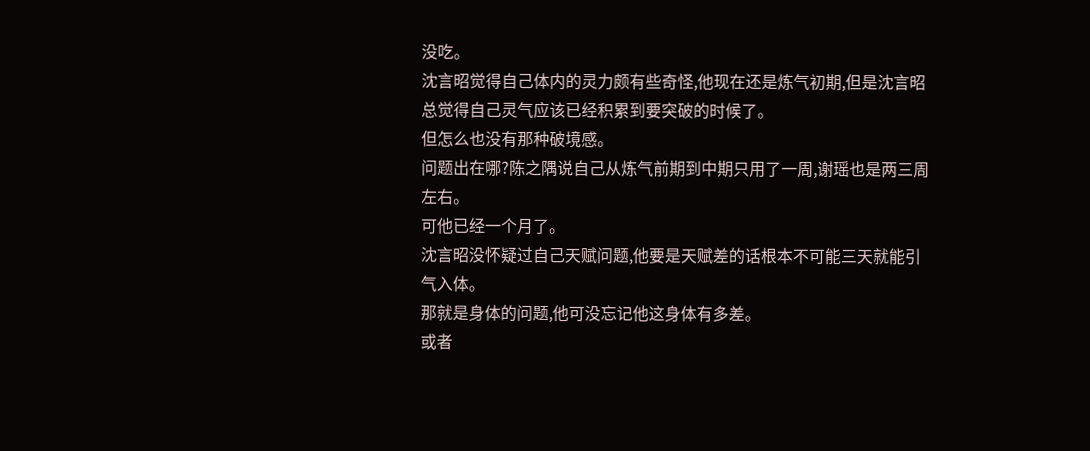没吃。
沈言昭觉得自己体内的灵力颇有些奇怪,他现在还是炼气初期,但是沈言昭总觉得自己灵气应该已经积累到要突破的时候了。
但怎么也没有那种破境感。
问题出在哪?陈之隅说自己从炼气前期到中期只用了一周,谢瑶也是两三周左右。
可他已经一个月了。
沈言昭没怀疑过自己天赋问题,他要是天赋差的话根本不可能三天就能引气入体。
那就是身体的问题,他可没忘记他这身体有多差。
或者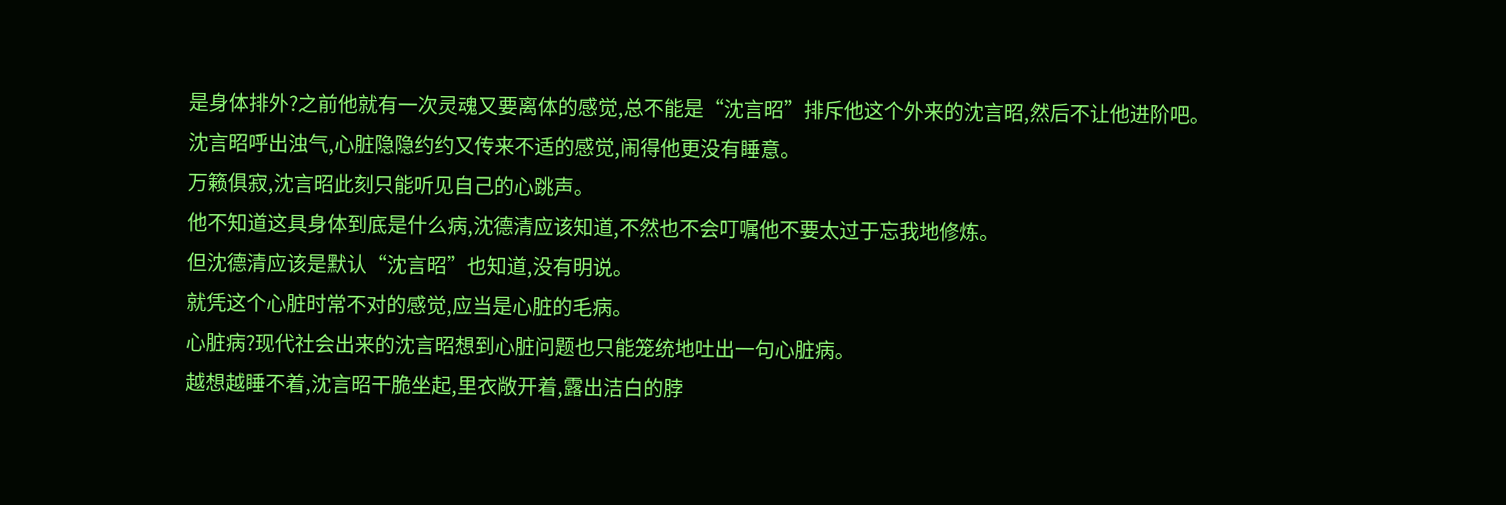是身体排外?之前他就有一次灵魂又要离体的感觉,总不能是“沈言昭”排斥他这个外来的沈言昭,然后不让他进阶吧。
沈言昭呼出浊气,心脏隐隐约约又传来不适的感觉,闹得他更没有睡意。
万籁俱寂,沈言昭此刻只能听见自己的心跳声。
他不知道这具身体到底是什么病,沈德清应该知道,不然也不会叮嘱他不要太过于忘我地修炼。
但沈德清应该是默认“沈言昭”也知道,没有明说。
就凭这个心脏时常不对的感觉,应当是心脏的毛病。
心脏病?现代社会出来的沈言昭想到心脏问题也只能笼统地吐出一句心脏病。
越想越睡不着,沈言昭干脆坐起,里衣敞开着,露出洁白的脖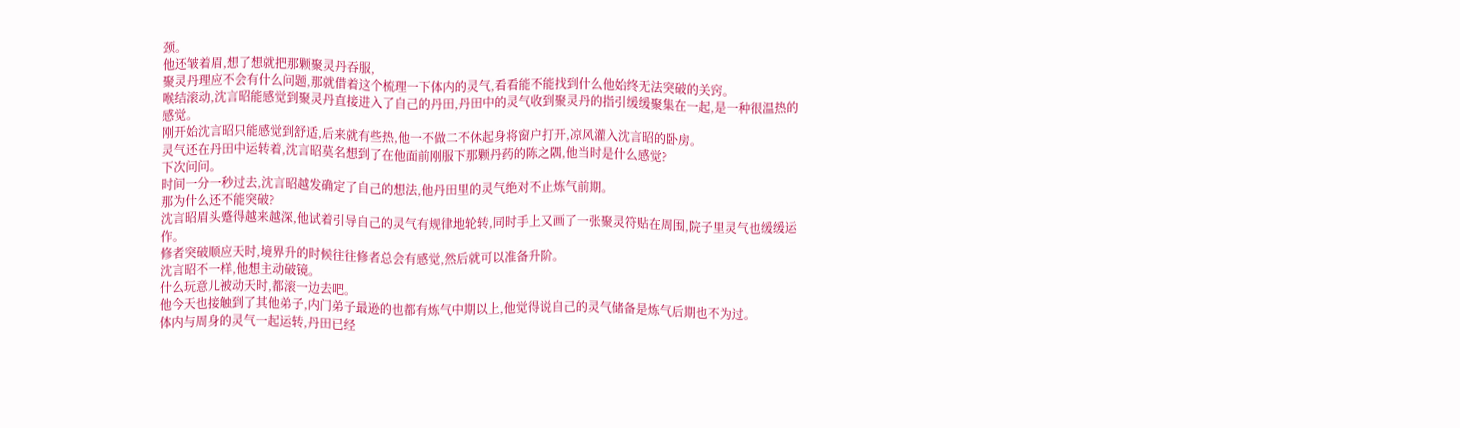颈。
他还皱着眉,想了想就把那颗聚灵丹吞服,
聚灵丹理应不会有什么问题,那就借着这个梳理一下体内的灵气,看看能不能找到什么他始终无法突破的关窍。
喉结滚动,沈言昭能感觉到聚灵丹直接进入了自己的丹田,丹田中的灵气收到聚灵丹的指引缓缓聚集在一起,是一种很温热的感觉。
刚开始沈言昭只能感觉到舒适,后来就有些热,他一不做二不休起身将窗户打开,凉风灌入沈言昭的卧房。
灵气还在丹田中运转着,沈言昭莫名想到了在他面前刚服下那颗丹药的陈之隅,他当时是什么感觉?
下次问问。
时间一分一秒过去,沈言昭越发确定了自己的想法,他丹田里的灵气绝对不止炼气前期。
那为什么还不能突破?
沈言昭眉头蹙得越来越深,他试着引导自己的灵气有规律地轮转,同时手上又画了一张聚灵符贴在周围,院子里灵气也缓缓运作。
修者突破顺应天时,境界升的时候往往修者总会有感觉,然后就可以准备升阶。
沈言昭不一样,他想主动破镜。
什么玩意儿被动天时,都滚一边去吧。
他今天也接触到了其他弟子,内门弟子最逊的也都有炼气中期以上,他觉得说自己的灵气储备是炼气后期也不为过。
体内与周身的灵气一起运转,丹田已经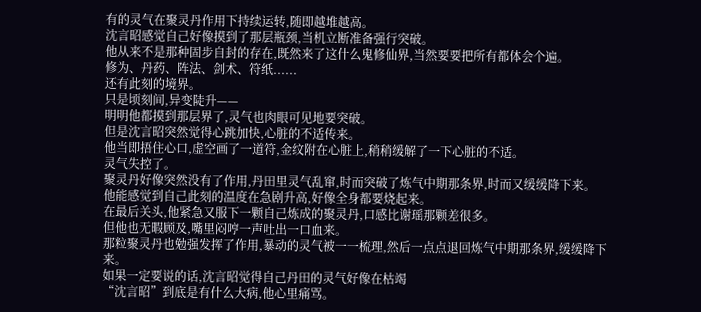有的灵气在聚灵丹作用下持续运转,随即越堆越高。
沈言昭感觉自己好像摸到了那层瓶颈,当机立断准备强行突破。
他从来不是那种固步自封的存在,既然来了这什么鬼修仙界,当然要要把所有都体会个遍。
修为、丹药、阵法、剑术、符纸......
还有此刻的境界。
只是顷刻间,异变陡升——
明明他都摸到那层界了,灵气也肉眼可见地要突破。
但是沈言昭突然觉得心跳加快,心脏的不适传来。
他当即捂住心口,虚空画了一道符,金纹附在心脏上,稍稍缓解了一下心脏的不适。
灵气失控了。
聚灵丹好像突然没有了作用,丹田里灵气乱窜,时而突破了炼气中期那条界,时而又缓缓降下来。
他能感觉到自己此刻的温度在急剧升高,好像全身都要烧起来。
在最后关头,他紧急又服下一颗自己炼成的聚灵丹,口感比谢瑶那颗差很多。
但他也无暇顾及,嘴里闷哼一声吐出一口血来。
那粒聚灵丹也勉强发挥了作用,暴动的灵气被一一梳理,然后一点点退回炼气中期那条界,缓缓降下来。
如果一定要说的话,沈言昭觉得自己丹田的灵气好像在枯竭
“沈言昭”到底是有什么大病,他心里痛骂。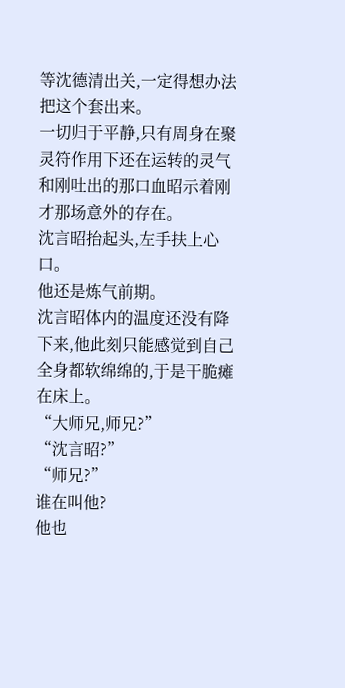等沈德清出关,一定得想办法把这个套出来。
一切归于平静,只有周身在聚灵符作用下还在运转的灵气和刚吐出的那口血昭示着刚才那场意外的存在。
沈言昭抬起头,左手扶上心口。
他还是炼气前期。
沈言昭体内的温度还没有降下来,他此刻只能感觉到自己全身都软绵绵的,于是干脆瘫在床上。
“大师兄,师兄?”
“沈言昭?”
“师兄?”
谁在叫他?
他也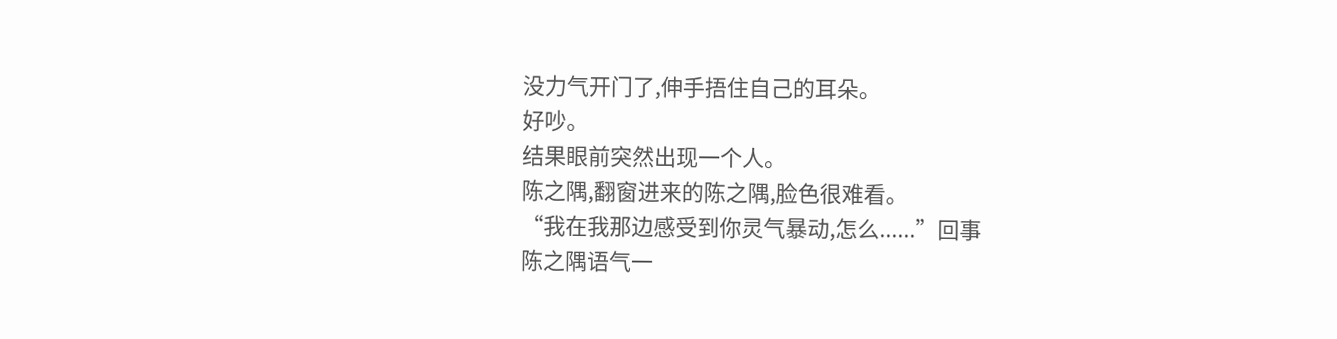没力气开门了,伸手捂住自己的耳朵。
好吵。
结果眼前突然出现一个人。
陈之隅,翻窗进来的陈之隅,脸色很难看。
“我在我那边感受到你灵气暴动,怎么......”回事
陈之隅语气一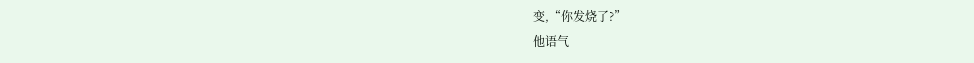变,“你发烧了?”
他语气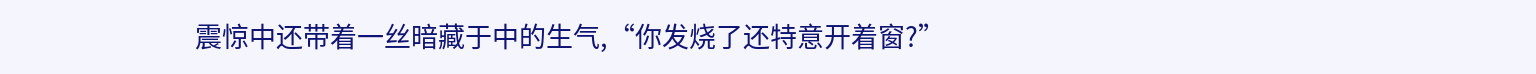震惊中还带着一丝暗藏于中的生气,“你发烧了还特意开着窗?”